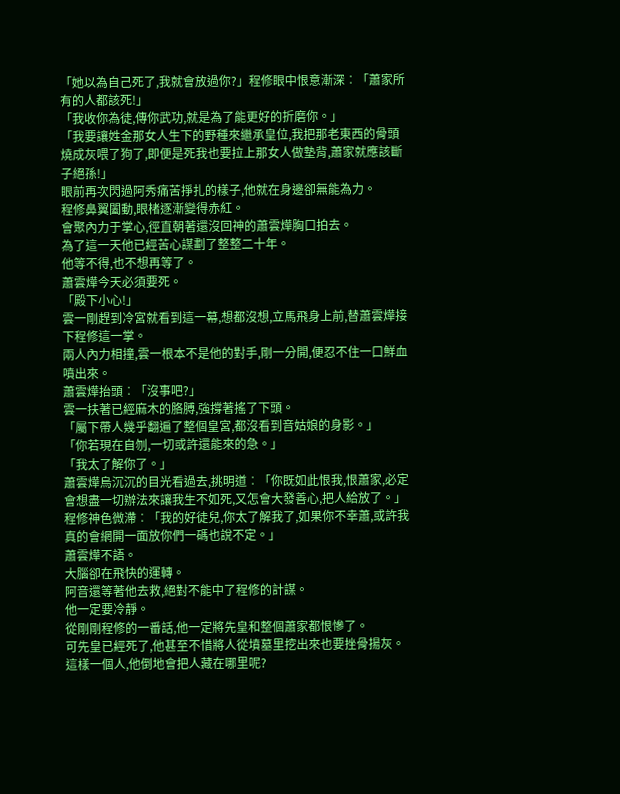「她以為自己死了,我就會放過你?」程修眼中恨意漸深︰「蕭家所有的人都該死!」
「我收你為徒,傳你武功,就是為了能更好的折磨你。」
「我要讓姓金那女人生下的野種來繼承皇位,我把那老東西的骨頭燒成灰喂了狗了,即便是死我也要拉上那女人做墊背,蕭家就應該斷子絕孫!」
眼前再次閃過阿秀痛苦掙扎的樣子,他就在身邊卻無能為力。
程修鼻翼闔動,眼楮逐漸變得赤紅。
會聚內力于掌心,徑直朝著還沒回神的蕭雲燁胸口拍去。
為了這一天他已經苦心謀劃了整整二十年。
他等不得,也不想再等了。
蕭雲燁今天必須要死。
「殿下小心!」
雲一剛趕到冷宮就看到這一幕,想都沒想,立馬飛身上前,替蕭雲燁接下程修這一掌。
兩人內力相撞,雲一根本不是他的對手,剛一分開,便忍不住一口鮮血噴出來。
蕭雲燁抬頭︰「沒事吧?」
雲一扶著已經麻木的胳膊,強撐著搖了下頭。
「屬下帶人幾乎翻遍了整個皇宮,都沒看到音姑娘的身影。」
「你若現在自刎,一切或許還能來的急。」
「我太了解你了。」
蕭雲燁烏沉沉的目光看過去,挑明道︰「你既如此恨我,恨蕭家,必定會想盡一切辦法來讓我生不如死,又怎會大發善心,把人給放了。」
程修神色微滯︰「我的好徒兒,你太了解我了,如果你不幸蕭,或許我真的會網開一面放你們一碼也說不定。」
蕭雲燁不語。
大腦卻在飛快的運轉。
阿音還等著他去救,絕對不能中了程修的計謀。
他一定要冷靜。
從剛剛程修的一番話,他一定將先皇和整個蕭家都恨慘了。
可先皇已經死了,他甚至不惜將人從墳墓里挖出來也要挫骨揚灰。
這樣一個人,他倒地會把人藏在哪里呢?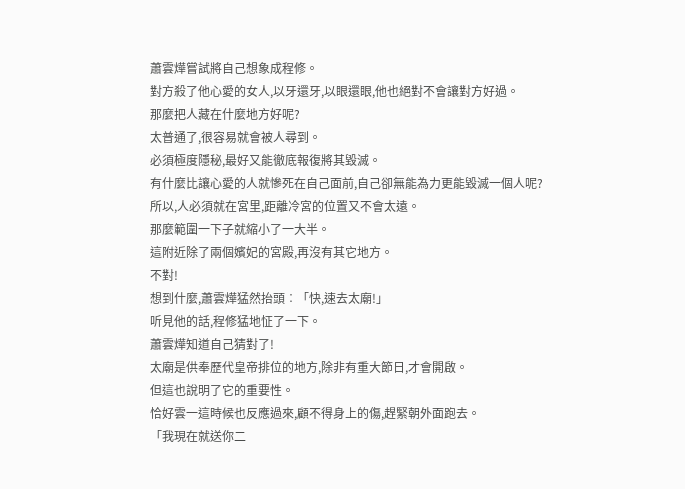蕭雲燁嘗試將自己想象成程修。
對方殺了他心愛的女人,以牙還牙,以眼還眼,他也絕對不會讓對方好過。
那麼把人藏在什麼地方好呢?
太普通了,很容易就會被人尋到。
必須極度隱秘,最好又能徹底報復將其毀滅。
有什麼比讓心愛的人就慘死在自己面前,自己卻無能為力更能毀滅一個人呢?
所以,人必須就在宮里,距離冷宮的位置又不會太遠。
那麼範圍一下子就縮小了一大半。
這附近除了兩個嬪妃的宮殿,再沒有其它地方。
不對!
想到什麼,蕭雲燁猛然抬頭︰「快,速去太廟!」
听見他的話,程修猛地怔了一下。
蕭雲燁知道自己猜對了!
太廟是供奉歷代皇帝排位的地方,除非有重大節日,才會開啟。
但這也說明了它的重要性。
恰好雲一這時候也反應過來,顧不得身上的傷,趕緊朝外面跑去。
「我現在就送你二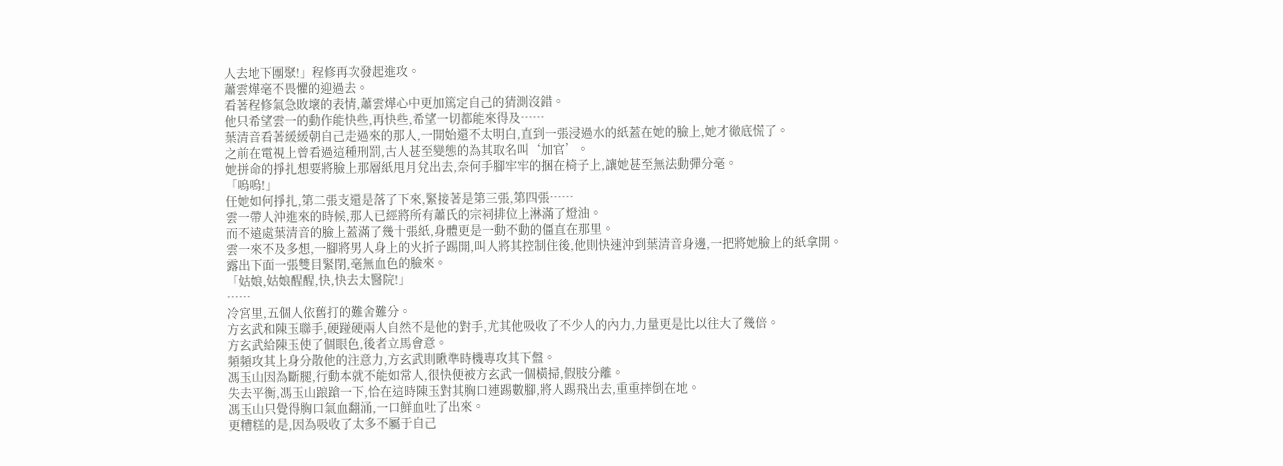人去地下團聚!」程修再次發起進攻。
蕭雲燁毫不畏懼的迎過去。
看著程修氣急敗壞的表情,蕭雲燁心中更加篤定自己的猜測沒錯。
他只希望雲一的動作能快些,再快些,希望一切都能來得及……
葉清音看著緩緩朝自己走過來的那人,一開始還不太明白,直到一張浸過水的紙蓋在她的臉上,她才徹底慌了。
之前在電視上曾看過這種刑罰,古人甚至變態的為其取名叫‘加官’。
她拼命的掙扎想要將臉上那層紙甩月兌出去,奈何手腳牢牢的捆在椅子上,讓她甚至無法動彈分毫。
「嗚嗚!」
任她如何掙扎,第二張支還是落了下來,緊接著是第三張,第四張……
雲一帶人沖進來的時候,那人已經將所有蕭氏的宗祠排位上淋滿了燈油。
而不遠處葉清音的臉上蓋滿了幾十張紙,身體更是一動不動的僵直在那里。
雲一來不及多想,一腳將男人身上的火折子踢開,叫人將其控制住後,他則快速沖到葉清音身邊,一把將她臉上的紙拿開。
露出下面一張雙目緊閉,毫無血色的臉來。
「姑娘,姑娘醒醒,快,快去太醫院!」
……
冷宮里,五個人依舊打的難舍難分。
方玄武和陳玉聯手,硬踫硬兩人自然不是他的對手,尤其他吸收了不少人的內力,力量更是比以往大了幾倍。
方玄武給陳玉使了個眼色,後者立馬會意。
頻頻攻其上身分散他的注意力,方玄武則瞅準時機專攻其下盤。
馮玉山因為斷腿,行動本就不能如常人,很快便被方玄武一個橫掃,假肢分離。
失去平衡,馮玉山踉蹌一下,恰在這時陳玉對其胸口連踢數腳,將人踢飛出去,重重摔倒在地。
馮玉山只覺得胸口氣血翻涌,一口鮮血吐了出來。
更糟糕的是,因為吸收了太多不屬于自己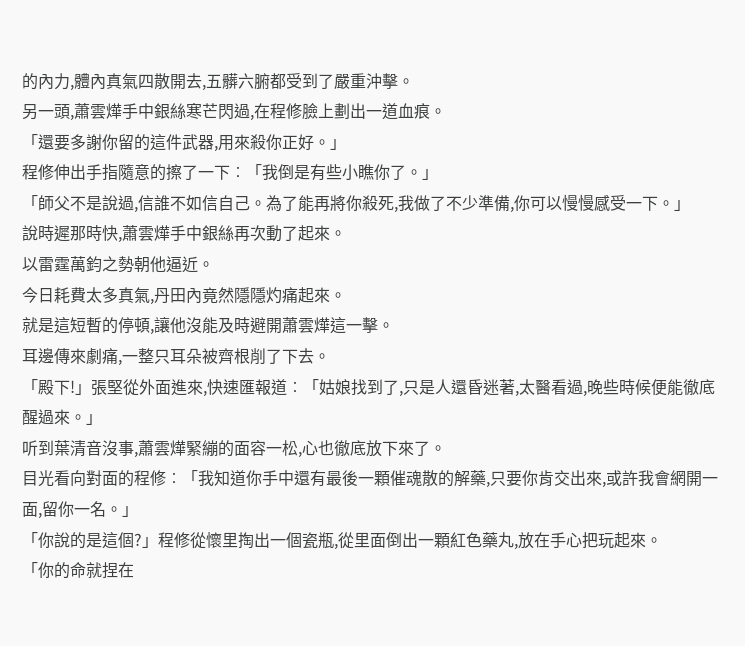的內力,體內真氣四散開去,五髒六腑都受到了嚴重沖擊。
另一頭,蕭雲燁手中銀絲寒芒閃過,在程修臉上劃出一道血痕。
「還要多謝你留的這件武器,用來殺你正好。」
程修伸出手指隨意的擦了一下︰「我倒是有些小瞧你了。」
「師父不是說過,信誰不如信自己。為了能再將你殺死,我做了不少準備,你可以慢慢感受一下。」
說時遲那時快,蕭雲燁手中銀絲再次動了起來。
以雷霆萬鈞之勢朝他逼近。
今日耗費太多真氣,丹田內竟然隱隱灼痛起來。
就是這短暫的停頓,讓他沒能及時避開蕭雲燁這一擊。
耳邊傳來劇痛,一整只耳朵被齊根削了下去。
「殿下!」張堅從外面進來,快速匯報道︰「姑娘找到了,只是人還昏迷著,太醫看過,晚些時候便能徹底醒過來。」
听到葉清音沒事,蕭雲燁緊繃的面容一松,心也徹底放下來了。
目光看向對面的程修︰「我知道你手中還有最後一顆催魂散的解藥,只要你肯交出來,或許我會網開一面,留你一名。」
「你說的是這個?」程修從懷里掏出一個瓷瓶,從里面倒出一顆紅色藥丸,放在手心把玩起來。
「你的命就捏在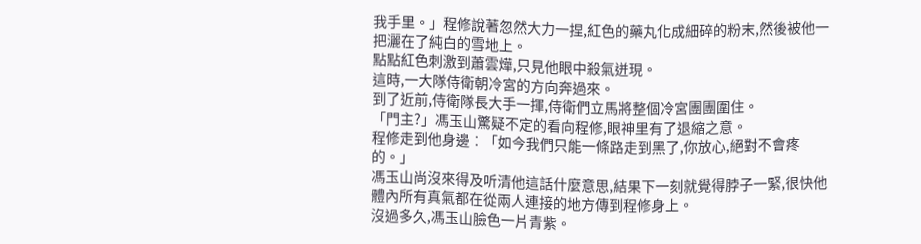我手里。」程修說著忽然大力一捏,紅色的藥丸化成細碎的粉末,然後被他一把灑在了純白的雪地上。
點點紅色刺激到蕭雲燁,只見他眼中殺氣迸現。
這時,一大隊侍衛朝冷宮的方向奔過來。
到了近前,侍衛隊長大手一揮,侍衛們立馬將整個冷宮團團圍住。
「門主?」馮玉山驚疑不定的看向程修,眼神里有了退縮之意。
程修走到他身邊︰「如今我們只能一條路走到黑了,你放心,絕對不會疼的。」
馮玉山尚沒來得及听清他這話什麼意思,結果下一刻就覺得脖子一緊,很快他體內所有真氣都在從兩人連接的地方傳到程修身上。
沒過多久,馮玉山臉色一片青紫。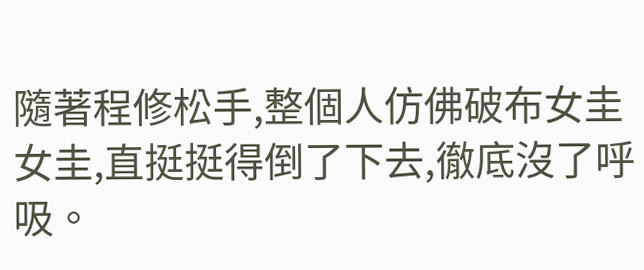隨著程修松手,整個人仿佛破布女圭女圭,直挺挺得倒了下去,徹底沒了呼吸。